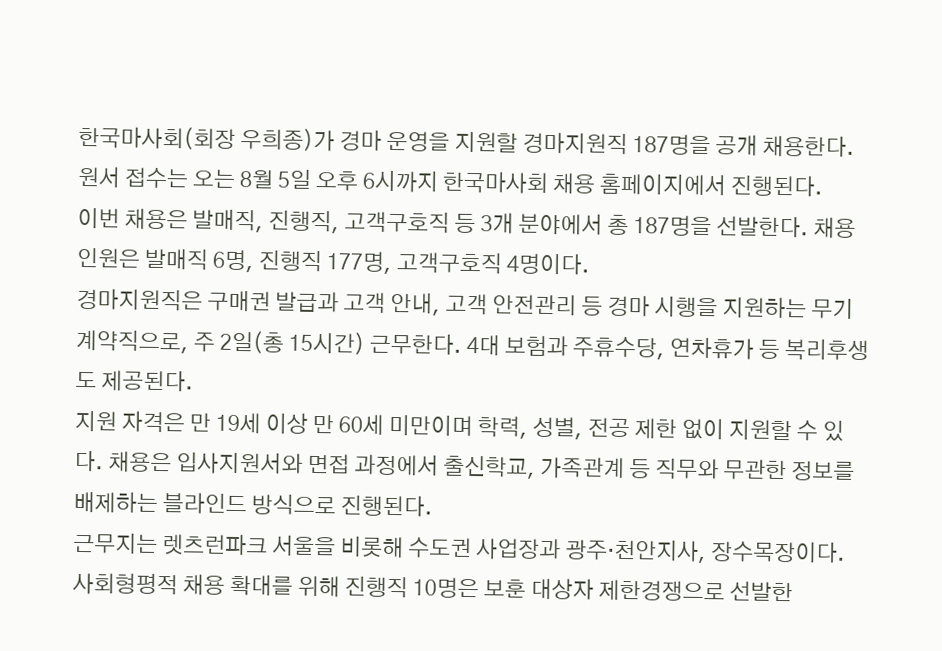한국마사회(회장 우희종)가 경마 운영을 지원할 경마지원직 187명을 공개 채용한다. 원서 접수는 오는 8월 5일 오후 6시까지 한국마사회 채용 홈페이지에서 진행된다.
이번 채용은 발매직, 진행직, 고객구호직 등 3개 분야에서 총 187명을 선발한다. 채용 인원은 발매직 6명, 진행직 177명, 고객구호직 4명이다.
경마지원직은 구매권 발급과 고객 안내, 고객 안전관리 등 경마 시행을 지원하는 무기계약직으로, 주 2일(총 15시간) 근무한다. 4대 보험과 주휴수당, 연차휴가 등 복리후생도 제공된다.
지원 자격은 만 19세 이상 만 60세 미만이며 학력, 성별, 전공 제한 없이 지원할 수 있다. 채용은 입사지원서와 면접 과정에서 출신학교, 가족관계 등 직무와 무관한 정보를 배제하는 블라인드 방식으로 진행된다.
근무지는 렛츠런파크 서울을 비롯해 수도권 사업장과 광주·천안지사, 장수목장이다.
사회형평적 채용 확대를 위해 진행직 10명은 보훈 대상자 제한경쟁으로 선발한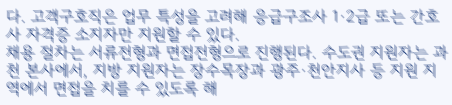다. 고객구호직은 업무 특성을 고려해 응급구조사 1·2급 또는 간호사 자격증 소지자만 지원할 수 있다.
채용 절차는 서류전형과 면접전형으로 진행된다. 수도권 지원자는 과천 본사에서, 지방 지원자는 장수목장과 광주·천안지사 등 지원 지역에서 면접을 치를 수 있도록 해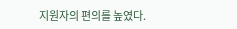지원자의 편의를 높였다.